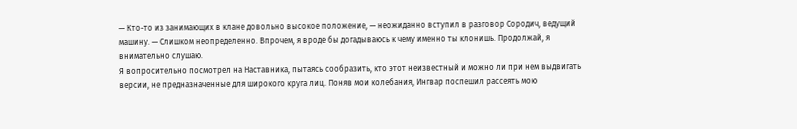— Кто-то из занимающих в клане довольно высокое положение, — неожиданно вступил в разговор Сородич, ведущий машину. — Слишком неопределенно. Впрочем, я вроде бы догадываюсь к чему именно ты клонишь. Продолжай, я внимательно слушаю.
Я вопросительно посмотрел на Наставника, пытаясь сообразить, кто этот неизвестный и можно ли при нем выдвигать версии, не предназначенные для широкого круга лиц. Поняв мои колебания, Ингвар поспешил рассеять мою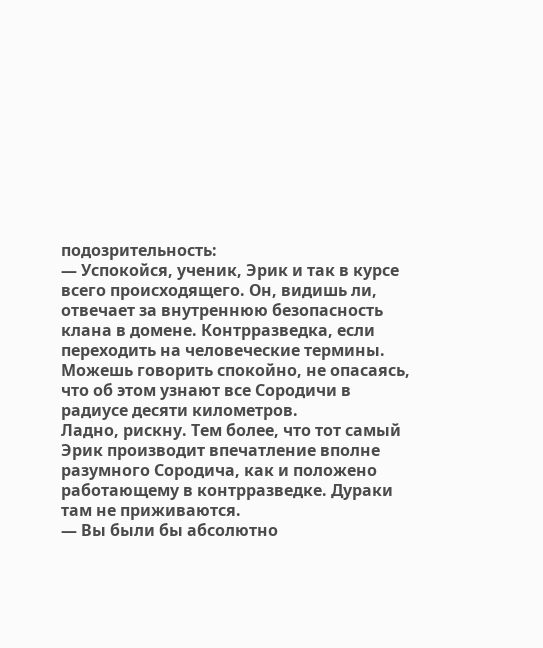подозрительность:
— Успокойся, ученик, Эрик и так в курсе всего происходящего. Он, видишь ли, отвечает за внутреннюю безопасность клана в домене. Контрразведка, если переходить на человеческие термины. Можешь говорить спокойно, не опасаясь, что об этом узнают все Сородичи в радиусе десяти километров.
Ладно, рискну. Тем более, что тот самый Эрик производит впечатление вполне разумного Сородича, как и положено работающему в контрразведке. Дураки там не приживаются.
— Вы были бы абсолютно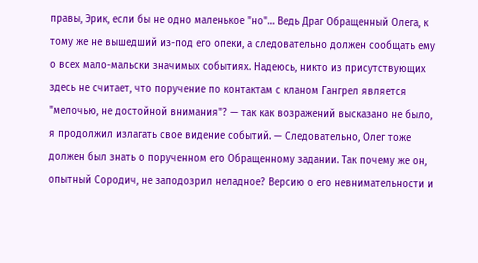правы, Эрик, если бы не одно маленькое "но"… Ведь Драг Обращенный Олега, к тому же не вышедший из-под его опеки, а следовательно должен сообщать ему о всех мало-мальски значимых событиях. Надеюсь, никто из присутствующих здесь не считает, что поручение по контактам с кланом Гангрел является "мелочью, не достойной внимания"? — так как возражений высказано не было, я продолжил излагать свое видение событий. — Следовательно, Олег тоже должен был знать о порученном его Обращенному задании. Так почему же он, опытный Сородич, не заподозрил неладное? Версию о его невнимательности и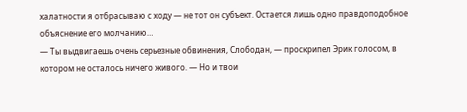халатности я отбрасываю с ходу — не тот он субъект. Остается лишь одно правдоподобное объяснение его молчанию…
— Ты выдвигаешь очень серьезные обвинения, Слободан, — проскрипел Эрик голосом, в котором не осталось ничего живого. — Но и твои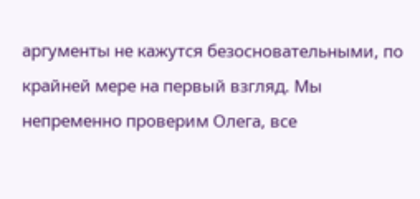аргументы не кажутся безосновательными, по крайней мере на первый взгляд. Мы непременно проверим Олега, все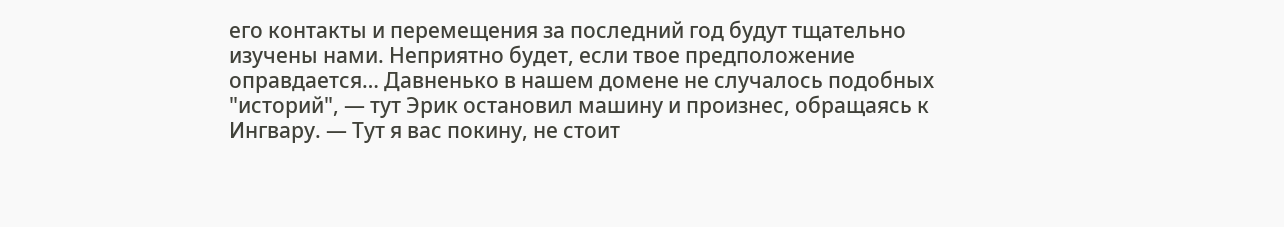его контакты и перемещения за последний год будут тщательно изучены нами. Неприятно будет, если твое предположение оправдается… Давненько в нашем домене не случалось подобных "историй", — тут Эрик остановил машину и произнес, обращаясь к Ингвару. — Тут я вас покину, не стоит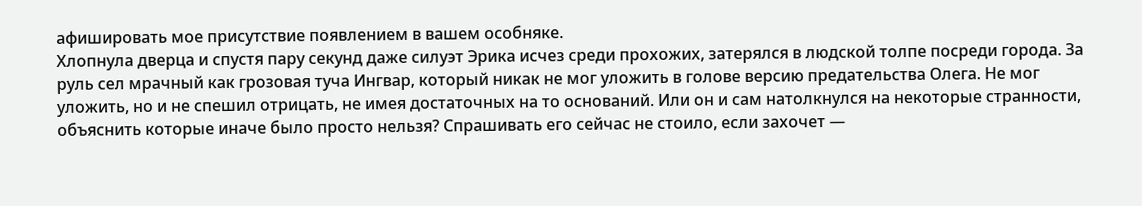афишировать мое присутствие появлением в вашем особняке.
Хлопнула дверца и спустя пару секунд даже силуэт Эрика исчез среди прохожих, затерялся в людской толпе посреди города. За руль сел мрачный как грозовая туча Ингвар, который никак не мог уложить в голове версию предательства Олега. Не мог уложить, но и не спешил отрицать, не имея достаточных на то оснований. Или он и сам натолкнулся на некоторые странности, объяснить которые иначе было просто нельзя? Спрашивать его сейчас не стоило, если захочет —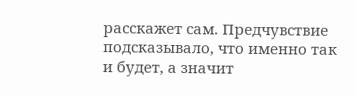расскажет сам. Предчувствие подсказывало, что именно так и будет, а значит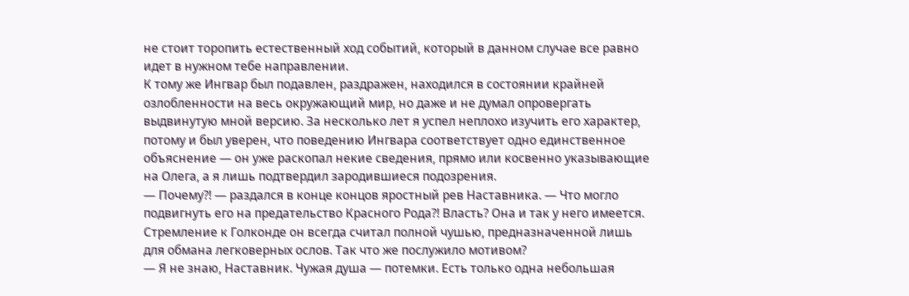не стоит торопить естественный ход событий, который в данном случае все равно идет в нужном тебе направлении.
К тому же Ингвар был подавлен, раздражен, находился в состоянии крайней озлобленности на весь окружающий мир, но даже и не думал опровергать выдвинутую мной версию. За несколько лет я успел неплохо изучить его характер, потому и был уверен, что поведению Ингвара соответствует одно единственное объяснение — он уже раскопал некие сведения, прямо или косвенно указывающие на Олега, а я лишь подтвердил зародившиеся подозрения.
— Почему?! — раздался в конце концов яростный рев Наставника. — Что могло подвигнуть его на предательство Красного Рода?! Власть? Она и так у него имеется. Стремление к Голконде он всегда считал полной чушью, предназначенной лишь для обмана легковерных ослов. Так что же послужило мотивом?
— Я не знаю, Наставник. Чужая душа — потемки. Есть только одна небольшая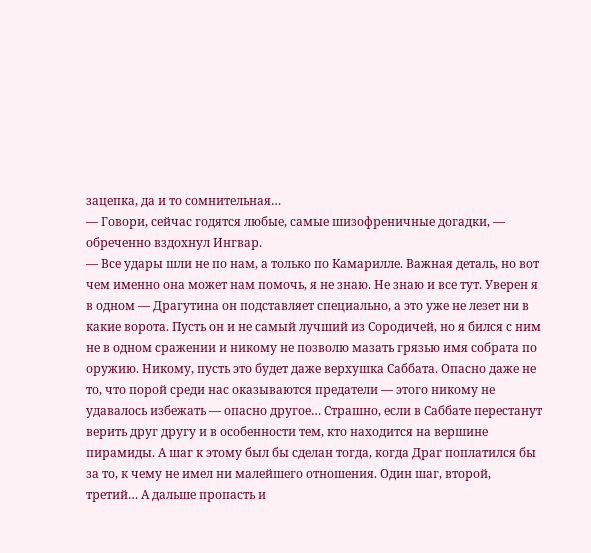зацепка, да и то сомнительная…
— Говори, сейчас годятся любые, самые шизофреничные догадки, — обреченно вздохнул Ингвар.
— Все удары шли не по нам, а только по Камарилле. Важная деталь, но вот чем именно она может нам помочь, я не знаю. Не знаю и все тут. Уверен я в одном — Драгутина он подставляет специально, а это уже не лезет ни в какие ворота. Пусть он и не самый лучший из Сородичей, но я бился с ним не в одном сражении и никому не позволю мазать грязью имя собрата по оружию. Никому, пусть это будет даже верхушка Саббата. Опасно даже не то, что порой среди нас оказываются предатели — этого никому не удавалось избежать — опасно другое… Страшно, если в Саббате перестанут верить друг другу и в особенности тем, кто находится на вершине пирамиды. А шаг к этому был бы сделан тогда, когда Драг поплатился бы за то, к чему не имел ни малейшего отношения. Один шаг, второй, третий… А дальше пропасть и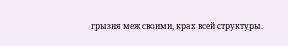грызня меж своими, крах всей структуры.